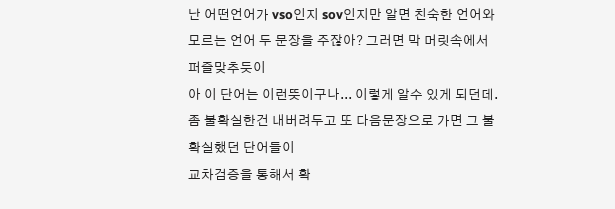난 어떤언어가 vso인지 sov인지만 알면 친숙한 언어와 모르는 언어 두 문장을 주잖아? 그러면 막 머릿속에서 퍼즐맞추듯이
아 이 단어는 이런뜻이구나... 이렇게 알수 있게 되던데. 좀 불확실한건 내버려두고 또 다음문장으로 가면 그 불확실했던 단어들이
교차검증을 통해서 확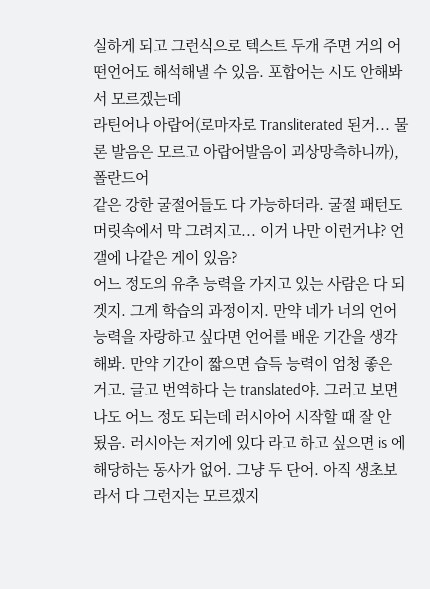실하게 되고 그런식으로 텍스트 두개 주면 거의 어떤언어도 해석해낼 수 있음. 포합어는 시도 안해봐서 모르겠는데
라틴어나 아랍어(로마자로 Transliterated 된거... 물론 발음은 모르고 아랍어발음이 괴상망측하니까), 폴란드어
같은 강한 굴절어들도 다 가능하더라. 굴절 패턴도 머릿속에서 막 그려지고... 이거 나만 이런거냐? 언갤에 나같은 게이 있음?
어느 정도의 유추 능력을 가지고 있는 사람은 다 되겟지. 그게 학습의 과정이지. 만약 네가 너의 언어 능력을 자랑하고 싶다면 언어를 배운 기간을 생각해봐. 만약 기간이 짧으면 습득 능력이 엄청 좋은 거고. 글고 번역하다 는 translated야. 그러고 보면 나도 어느 정도 되는데 러시아어 시작할 때 잘 안 됬음. 러시아는 저기에 있다 라고 하고 싶으면 is 에 해당하는 동사가 없어. 그냥 두 단어. 아직 생초보라서 다 그런지는 모르겠지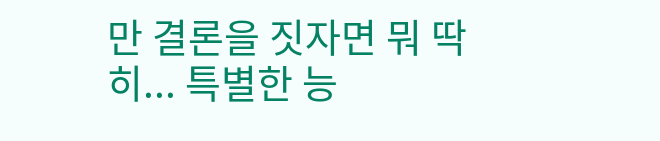만 결론을 짓자면 뭐 딱히... 특별한 능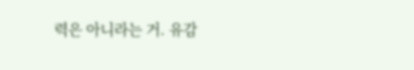력은 아니라는 거. 유감